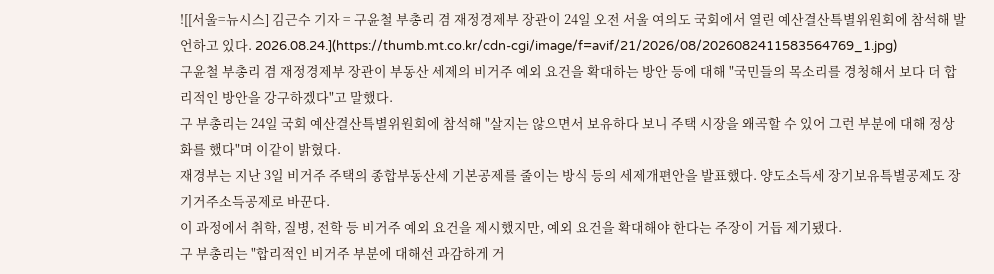![[서울=뉴시스] 김근수 기자 = 구윤철 부총리 겸 재정경제부 장관이 24일 오전 서울 여의도 국회에서 열린 예산결산특별위원회에 참석해 발언하고 있다. 2026.08.24.](https://thumb.mt.co.kr/cdn-cgi/image/f=avif/21/2026/08/2026082411583564769_1.jpg)
구윤철 부총리 겸 재정경제부 장관이 부동산 세제의 비거주 예외 요건을 확대하는 방안 등에 대해 "국민들의 목소리를 경청해서 보다 더 합리적인 방안을 강구하겠다"고 말했다.
구 부총리는 24일 국회 예산결산특별위원회에 참석해 "살지는 않으면서 보유하다 보니 주택 시장을 왜곡할 수 있어 그런 부분에 대해 정상화를 했다"며 이같이 밝혔다.
재경부는 지난 3일 비거주 주택의 종합부동산세 기본공제를 줄이는 방식 등의 세제개편안을 발표했다. 양도소득세 장기보유특별공제도 장기거주소득공제로 바꾼다.
이 과정에서 취학, 질병, 전학 등 비거주 예외 요건을 제시했지만, 예외 요건을 확대해야 한다는 주장이 거듭 제기됐다.
구 부총리는 "합리적인 비거주 부분에 대해선 과감하게 거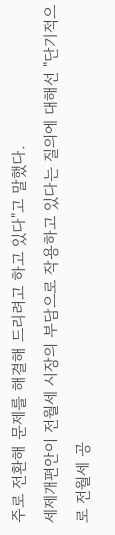주로 전환해 문제를 해결해 드리려고 하고 있다"고 말했다.
세제개편안이 전월세 시장의 부담으로 작용하고 있다는 질의에 대해선 "단기적으로 전월세 공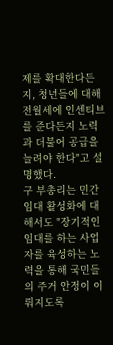제를 확대한다든지, 청년들에 대해 전월세에 인센티브를 준다든지 노력과 더불어 공급을 늘려야 한다"고 설명했다.
구 부총리는 민간 임대 활성화에 대해서도 "장기적인 임대를 하는 사업자를 육성하는 노력을 통해 국민들의 주거 안정이 이뤄지도록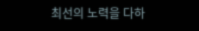최선의 노력을 다하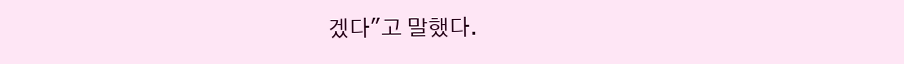겠다"고 말했다.